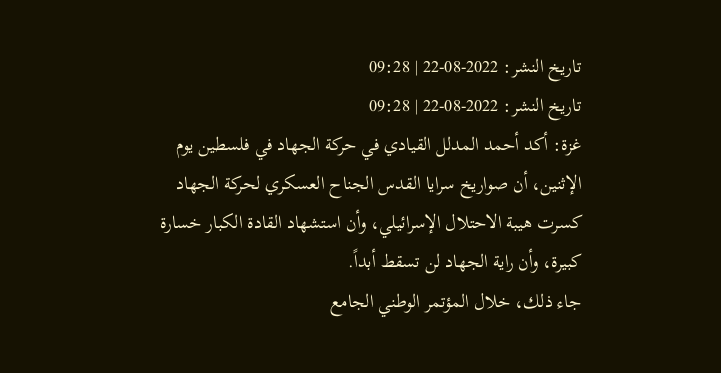تاريخ النشر: 2022-08-22 | 09:28
تاريخ النشر: 2022-08-22 | 09:28
غزة: أكد أحمد المدلل القيادي في حركة الجهاد في فلسطين يوم الإثنين، أن صواريخ سرايا القدس الجناح العسكري لحركة الجهاد كسرت هيبة الاحتلال الإسرائيلي، وأن استشهاد القادة الكبار خسارة كبيرة، وأن راية الجهاد لن تسقط أبداً.
جاء ذلك، خلال المؤتمر الوطني الجامع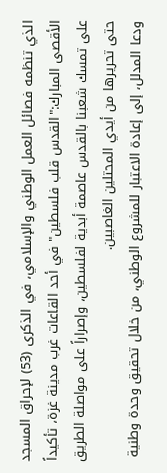الذي تنظمه فصائل العمل الوطني والإسلامي، في الذكرى (53) لإحراق المسجد الأقصى المبارك:"القدس قلب فلسطين" في أحد القاعات غرب مدينة غزة، تأكيداً على تمسك شعبنا بالقدس عاصمة أبدية لفلسطين، وإصراراً على مواصلة الطريق حتى تحريرها من أيدي المحتلين الغاصبين.
ودعا المدلل، إلى إعادة الاعتبار للمشروع الوطني، من خلال تحقيق وحدة وطنية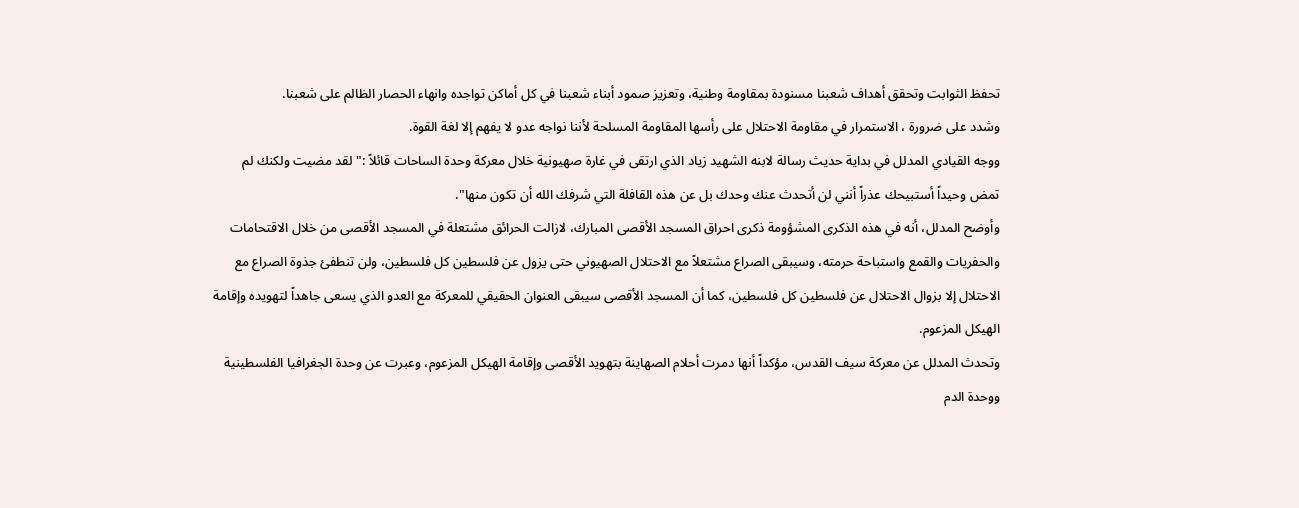تحفظ الثوابت وتحقق أهداف شعبنا مسنودة بمقاومة وطنية، وتعزيز صمود أبناء شعبنا في كل أماكن تواجده وانهاء الحصار الظالم على شعبنا.
وشدد على ضرورة ، الاستمرار في مقاومة الاحتلال على رأسها المقاومة المسلحة لأننا نواجه عدو لا يفهم إلا لغة القوة.
ووجه القيادي المدلل في بداية حديث رسالة لابنه الشهيد زياد الذي ارتقى في غارة صهيونية خلال معركة وحدة الساحات قائلاً :" لقد مضيت ولكنك لم تمض وحيداً أستبيحك عذراً أنني لن أتحدث عنك وحدك بل عن هذه القافلة التي شرفك الله أن تكون منها".
وأوضح المدلل، أنه في هذه الذكرى المشؤومة ذكرى احراق المسجد الأقصى المبارك، لازالت الحرائق مشتعلة في المسجد الأقصى من خلال الاقتحامات والحفريات والقمع واستباحة حرمته، وسيبقى الصراع مشتعلاً مع الاحتلال الصهيوني حتى يزول عن فلسطين كل فلسطين، ولن تنطفئ جذوة الصراع مع الاحتلال إلا بزوال الاحتلال عن فلسطين كل فلسطين، كما أن المسجد الأقصى سيبقى العنوان الحقيقي للمعركة مع العدو الذي يسعى جاهداً لتهويده وإقامة الهيكل المزعوم.
وتحدث المدلل عن معركة سيف القدس، مؤكداً أنها دمرت أحلام الصهاينة بتهويد الأقصى وإقامة الهيكل المزعوم، وعبرت عن وحدة الجغرافيا الفلسطينية ووحدة الدم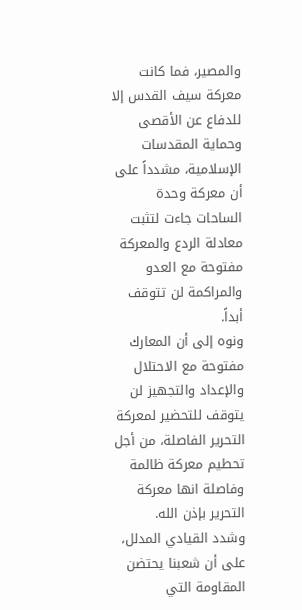والمصير، فما كانت معركة سيف القدس إلا للدفاع عن الأقصى وحماية المقدسات الإسلامية، مشدداً على أن معركة وحدة الساحات جاءت لتثبت معادلة الردع والمعركة مفتوحة مع العدو والمراكمة لن تتوقف أبداً.
ونوه إلى أن المعارك مفتوحة مع الاحتلال والإعداد والتجهيز لن يتوقف للتحضير لمعركة التحرير الفاصلة، من أجل تحطيم معركة ظالمة وفاصلة انها معركة التحرير بإذن الله.
وشدد القيادي المدلل، على أن شعبنا يحتضن المقاومة التي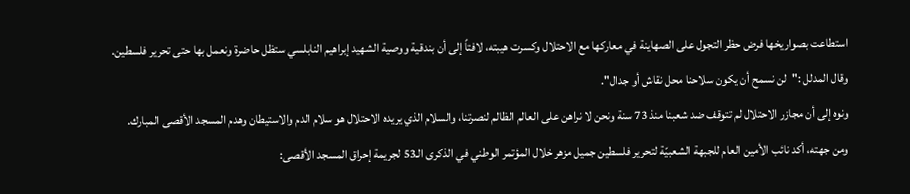استطاعت بصواريخها فرض حظر التجول على الصهاينة في معاركها مع الاحتلال وكسرت هيبته، لافتاً إلى أن بندقية ووصية الشهيد إبراهيم النابلسي ستظل حاضرة ونعمل بها حتى تحرير فلسطين.
وقال المدلل :"لن نسمح أن يكون سلاحنا محل نقاش أو جدال".
ونوه إلى أن مجازر الاحتلال لم تتوقف ضد شعبنا منذ 73 سنة ونحن لا نراهن على العالم الظالم لنصرتنا، والسلام الذي يريده الاحتلال هو سلام الدم والاستيطان وهدم المسجد الأقصى المبارك.
ومن جهته، أكد نائب الأمين العام للجبهة الشعبيّة لتحرير فلسطين جميل مزهر خلال المؤتمر الوطني في الذكرى الـ53 لجريمة إحراق المسجد الأقصى: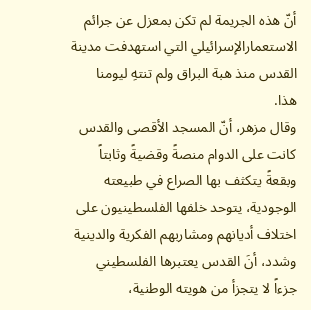أنّ هذه الجريمة لم تكن بمعزل عن جرائم الاستعمارالإسرائيلي التي استهدفت مدينة القدس منذ هبة البراق ولم تنتهِ ليومنا هذا.
وقال مزهر، أنّ المسجد الأقصى والقدس كانت على الدوام منصةً وقضيةً وثابتاً وبقعةً يتكثف بها الصراع في طبيعته الوجودية، يتوحد خلفها الفلسطينيون على اختلاف أديانهم ومشاربهم الفكرية والدينية
وشدد، أنَ القدس يعتبرها الفلسطيني جزءاً لا يتجزأ من هويته الوطنية،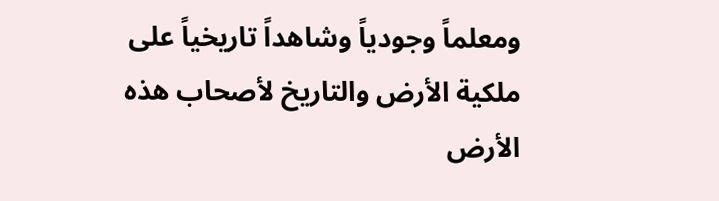ومعلماً وجودياً وشاهداً تاريخياً على ملكية الأرض والتاريخ لأصحاب هذه الأرض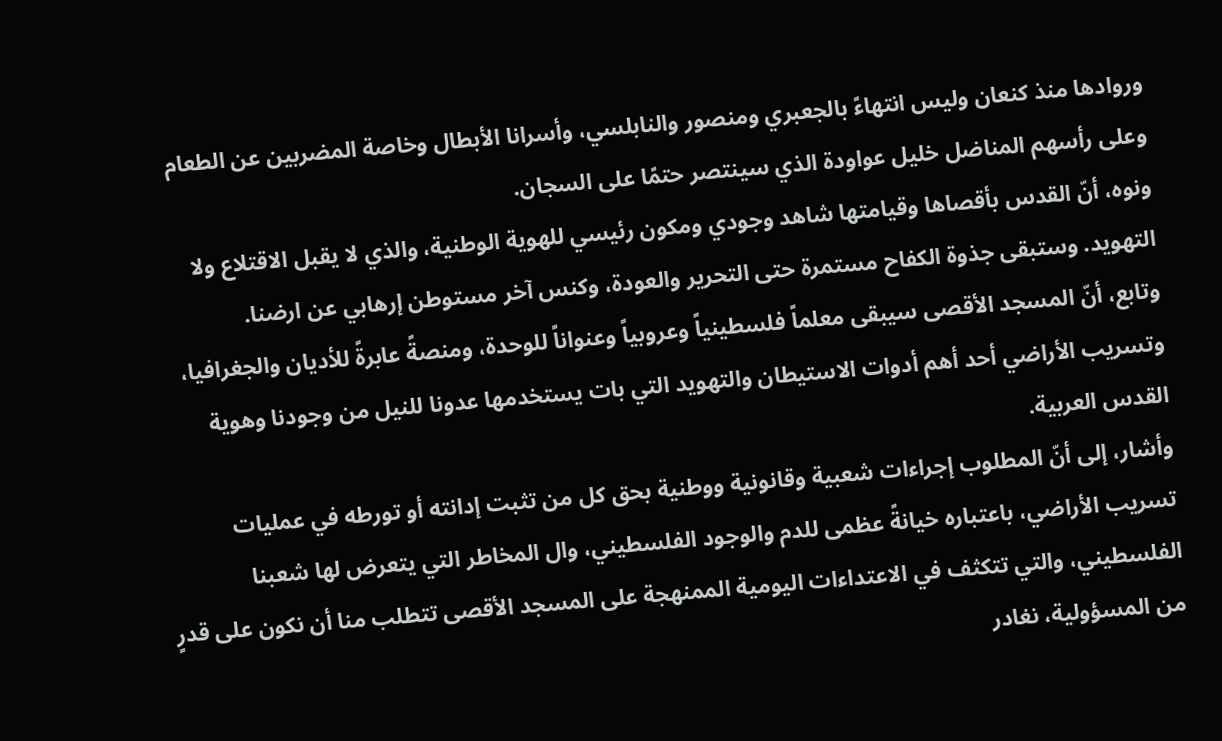وروادها منذ كنعان وليس انتهاءً بالجعبري ومنصور والنابلسي، وأسرانا الأبطال وخاصة المضربين عن الطعام وعلى رأسهم المناضل خليل عواودة الذي سينتصر حتمًا على السجان.
ونوه، أنّ القدس بأقصاها وقيامتها شاهد وجودي ومكون رئيسي للهوية الوطنية، والذي لا يقبل الاقتلاع ولا التهويد. وستبقى جذوة الكفاح مستمرة حتى التحرير والعودة، وكنس آخر مستوطن إرهابي عن ارضنا.
وتابع، أنّ المسجد الأقصى سيبقى معلماً فلسطينياً وعروبياً وعنواناً للوحدة، ومنصةً عابرةً للأديان والجغرافيا، وتسريب الأراضي أحد أهم أدوات الاستيطان والتهويد التي بات يستخدمها عدونا للنيل من وجودنا وهوية القدس العربية.
وأشار، إلى أنّ المطلوب إجراءات شعبية وقانونية ووطنية بحق كل من تثبت إدانته أو تورطه في عمليات تسريب الأراضي، باعتباره خيانةً عظمى للدم والوجود الفلسطيني، وال المخاطر التي يتعرض لها شعبنا الفلسطيني، والتي تتكثف في الاعتداءات اليومية الممنهجة على المسجد الأقصى تتطلب منا أن نكون على قدرٍ من المسؤولية، نغادر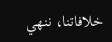خلافاتنا، ننهي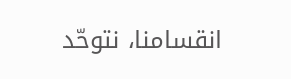انقسامنا، نتوحّد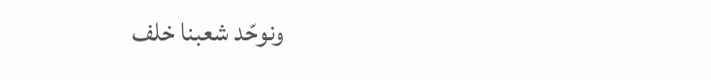ونوحّد شعبنا خلف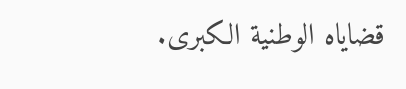قضاياه الوطنية الكبرى.